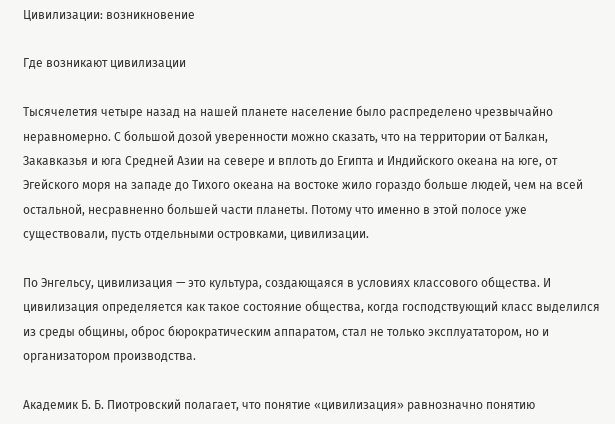Цивилизации: возникновение

Где возникают цивилизации

Тысячелетия четыре назад на нашей планете население было распределено чрезвычайно неравномерно. С большой дозой уверенности можно сказать, что на территории от Балкан, Закавказья и юга Средней Азии на севере и вплоть до Египта и Индийского океана на юге, от Эгейского моря на западе до Тихого океана на востоке жило гораздо больше людей, чем на всей остальной, несравненно большей части планеты. Потому что именно в этой полосе уже существовали, пусть отдельными островками, цивилизации.

По Энгельсу, цивилизация — это культура, создающаяся в условиях классового общества. И цивилизация определяется как такое состояние общества, когда господствующий класс выделился из среды общины, оброс бюрократическим аппаратом, стал не только эксплуататором, но и организатором производства.

Академик Б. Б. Пиотровский полагает, что понятие «цивилизация» равнозначно понятию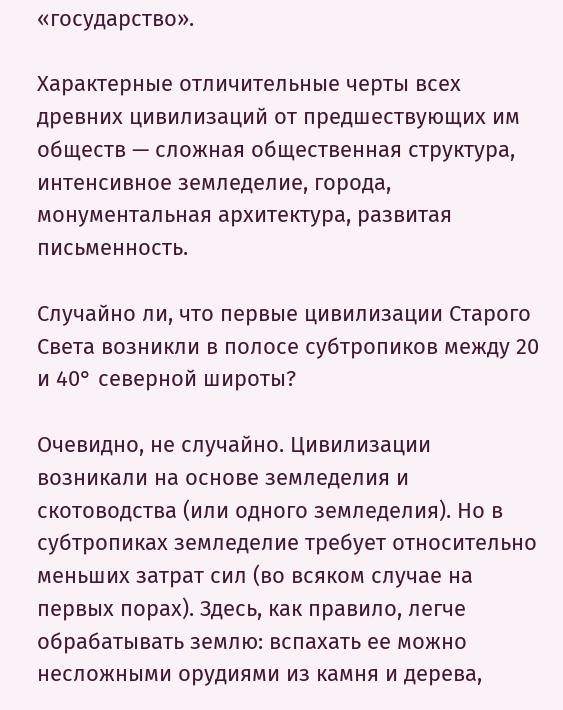«государство».

Характерные отличительные черты всех древних цивилизаций от предшествующих им обществ — сложная общественная структура, интенсивное земледелие, города, монументальная архитектура, развитая письменность.

Случайно ли, что первые цивилизации Старого Света возникли в полосе субтропиков между 20 и 40° северной широты?

Очевидно, не случайно. Цивилизации возникали на основе земледелия и скотоводства (или одного земледелия). Но в субтропиках земледелие требует относительно меньших затрат сил (во всяком случае на первых порах). Здесь, как правило, легче обрабатывать землю: вспахать ее можно несложными орудиями из камня и дерева,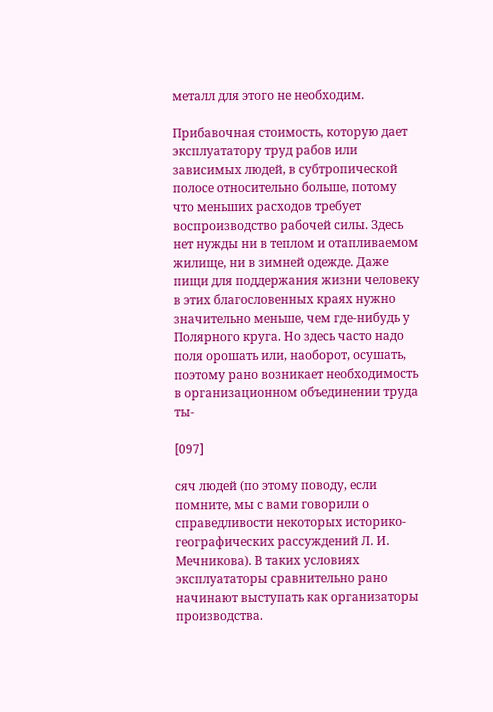металл для этого не необходим.

Прибавочная стоимость, которую дает эксплуататору труд рабов или зависимых людей, в субтропической полосе относительно больше, потому что меньших расходов требует воспроизводство рабочей силы. Здесь нет нужды ни в теплом и отапливаемом жилище, ни в зимней одежде. Даже пищи для поддержания жизни человеку в этих благословенных краях нужно значительно меньше, чем где-нибудь у Полярного круга. Но здесь часто надо поля орошать или, наоборот, осушать, поэтому рано возникает необходимость в организационном объединении труда ты-

[097]

сяч людей (по этому поводу, если помните, мы с вами говорили о справедливости некоторых историко-географических рассуждений Л. И. Мечникова). В таких условиях эксплуататоры сравнительно рано начинают выступать как организаторы производства.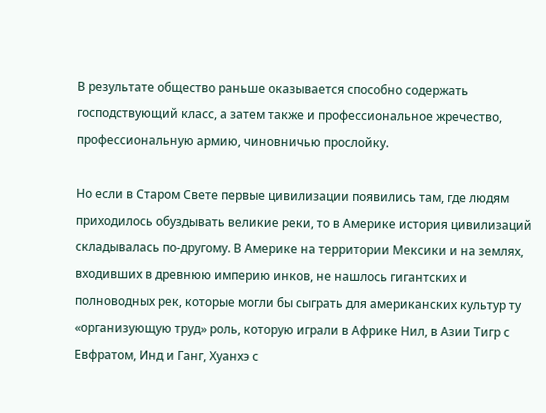В результате общество раньше оказывается способно содержать господствующий класс, а затем также и профессиональное жречество, профессиональную армию, чиновничью прослойку.

Но если в Старом Свете первые цивилизации появились там, где людям приходилось обуздывать великие реки, то в Америке история цивилизаций складывалась по-другому. В Америке на территории Мексики и на землях, входивших в древнюю империю инков, не нашлось гигантских и полноводных рек, которые могли бы сыграть для американских культур ту «организующую труд» роль, которую играли в Африке Нил, в Азии Тигр с Евфратом, Инд и Ганг, Хуанхэ с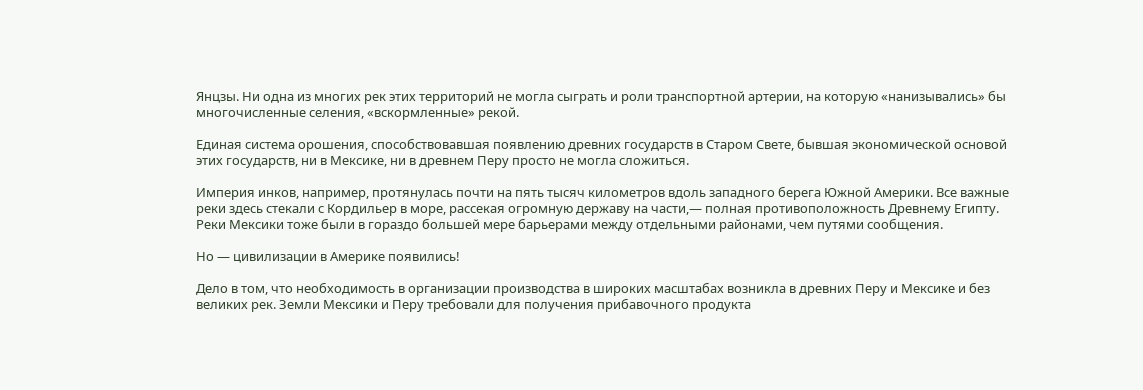Янцзы. Ни одна из многих рек этих территорий не могла сыграть и роли транспортной артерии, на которую «нанизывались» бы многочисленные селения, «вскормленные» рекой.

Единая система орошения, способствовавшая появлению древних государств в Старом Свете, бывшая экономической основой этих государств, ни в Мексике, ни в древнем Перу просто не могла сложиться.

Империя инков, например, протянулась почти на пять тысяч километров вдоль западного берега Южной Америки. Все важные реки здесь стекали с Кордильер в море, рассекая огромную державу на части,— полная противоположность Древнему Египту. Реки Мексики тоже были в гораздо большей мере барьерами между отдельными районами, чем путями сообщения.

Но — цивилизации в Америке появились!

Дело в том, что необходимость в организации производства в широких масштабах возникла в древних Перу и Мексике и без великих рек. Земли Мексики и Перу требовали для получения прибавочного продукта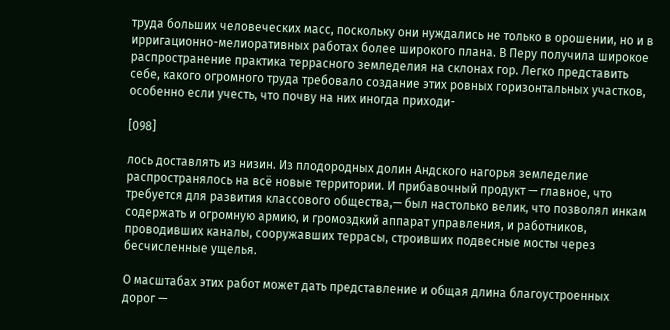труда больших человеческих масс, поскольку они нуждались не только в орошении, но и в ирригационно-мелиоративных работах более широкого плана. В Перу получила широкое распространение практика террасного земледелия на склонах гор. Легко представить себе, какого огромного труда требовало создание этих ровных горизонтальных участков, особенно если учесть, что почву на них иногда приходи-

[098]

лось доставлять из низин. Из плодородных долин Андского нагорья земледелие распространялось на всё новые территории. И прибавочный продукт — главное, что требуется для развития классового общества,— был настолько велик, что позволял инкам содержать и огромную армию, и громоздкий аппарат управления, и работников, проводивших каналы, сооружавших террасы, строивших подвесные мосты через бесчисленные ущелья.

О масштабах этих работ может дать представление и общая длина благоустроенных дорог —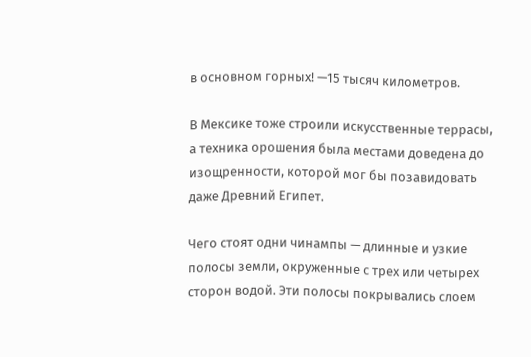в основном горных! —15 тысяч километров.

В Мексике тоже строили искусственные террасы, а техника орошения была местами доведена до изощренности, которой мог бы позавидовать даже Древний Египет.

Чего стоят одни чинампы — длинные и узкие полосы земли, окруженные с трех или четырех сторон водой. Эти полосы покрывались слоем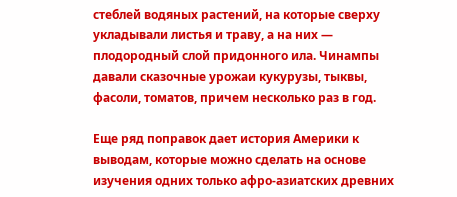стеблей водяных растений, на которые сверху укладывали листья и траву, а на них — плодородный слой придонного ила. Чинампы давали сказочные урожаи кукурузы, тыквы, фасоли, томатов, причем несколько раз в год.

Еще ряд поправок дает история Америки к выводам, которые можно сделать на основе изучения одних только афро-азиатских древних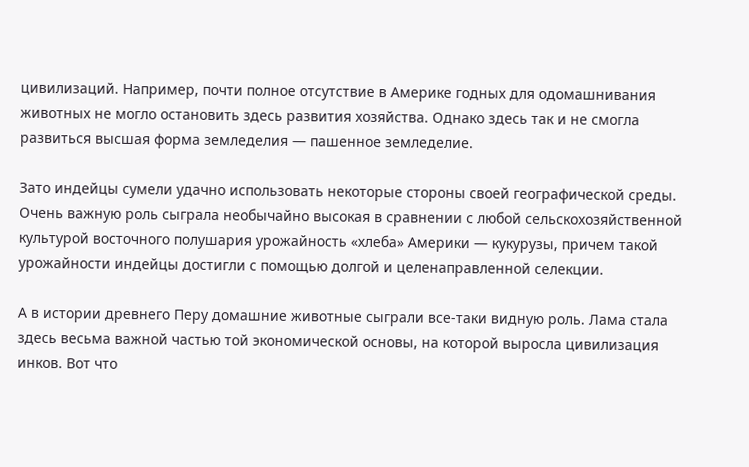цивилизаций. Например, почти полное отсутствие в Америке годных для одомашнивания животных не могло остановить здесь развития хозяйства. Однако здесь так и не смогла развиться высшая форма земледелия — пашенное земледелие.

Зато индейцы сумели удачно использовать некоторые стороны своей географической среды. Очень важную роль сыграла необычайно высокая в сравнении с любой сельскохозяйственной культурой восточного полушария урожайность «хлеба» Америки — кукурузы, причем такой урожайности индейцы достигли с помощью долгой и целенаправленной селекции.

А в истории древнего Перу домашние животные сыграли все-таки видную роль. Лама стала здесь весьма важной частью той экономической основы, на которой выросла цивилизация инков. Вот что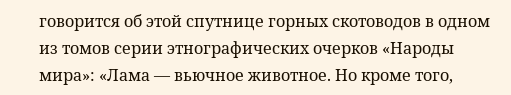говорится об этой спутнице горных скотоводов в одном из томов серии этнографических очерков «Народы мира»: «Лама — вьючное животное. Но кроме того,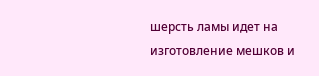шерсть ламы идет на изготовление мешков и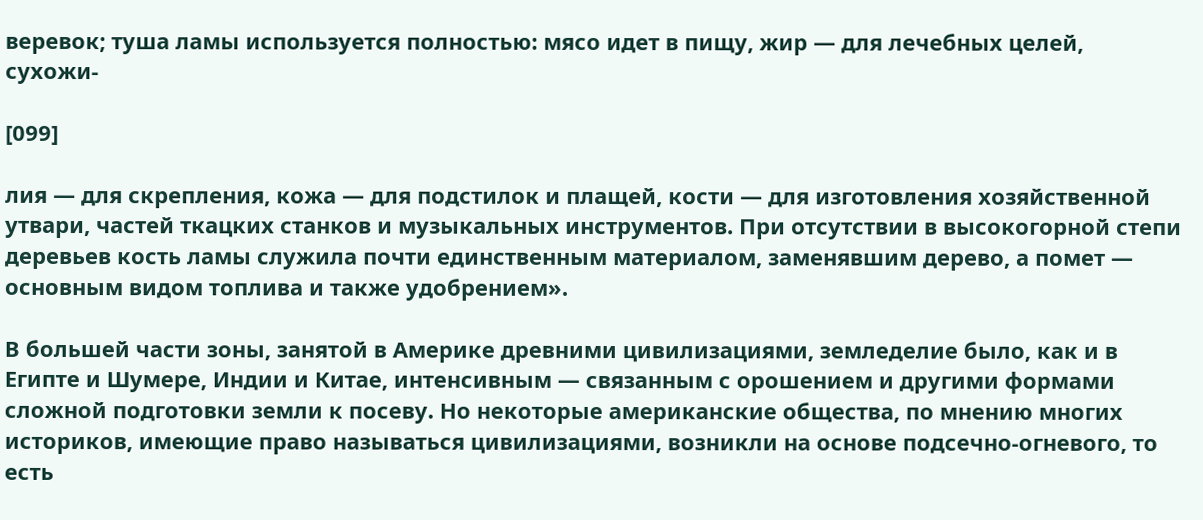веревок; туша ламы используется полностью: мясо идет в пищу, жир — для лечебных целей, сухожи-

[099]

лия — для скрепления, кожа — для подстилок и плащей, кости — для изготовления хозяйственной утвари, частей ткацких станков и музыкальных инструментов. При отсутствии в высокогорной степи деревьев кость ламы служила почти единственным материалом, заменявшим дерево, а помет — основным видом топлива и также удобрением».

В большей части зоны, занятой в Америке древними цивилизациями, земледелие было, как и в Египте и Шумере, Индии и Китае, интенсивным — связанным с орошением и другими формами сложной подготовки земли к посеву. Но некоторые американские общества, по мнению многих историков, имеющие право называться цивилизациями, возникли на основе подсечно-огневого, то есть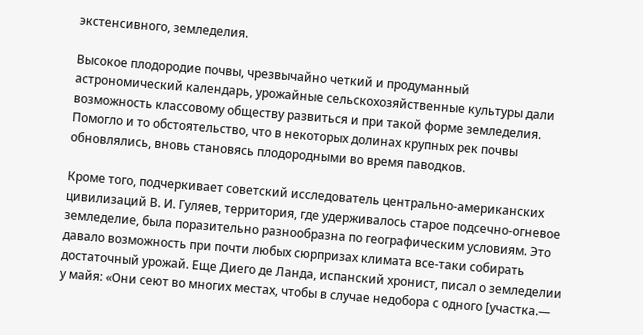экстенсивного, земледелия.

Высокое плодородие почвы, чрезвычайно четкий и продуманный астрономический календарь, урожайные сельскохозяйственные культуры дали возможность классовому обществу развиться и при такой форме земледелия. Помогло и то обстоятельство, что в некоторых долинах крупных рек почвы обновлялись, вновь становясь плодородными во время паводков.

Кроме того, подчеркивает советский исследователь центрально-американских цивилизаций В. И. Гуляев, территория, где удерживалось старое подсечно-огневое земледелие, была поразительно разнообразна по географическим условиям. Это давало возможность при почти любых сюрпризах климата все-таки собирать достаточный урожай. Еще Диего де Ланда, испанский хронист, писал о земледелии у майя: «Они сеют во многих местах, чтобы в случае недобора с одного [участка.—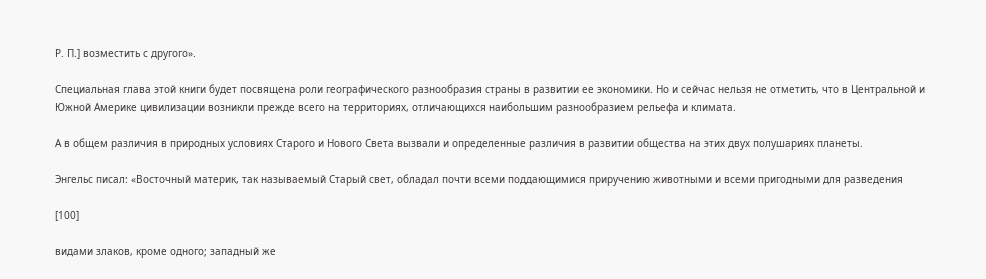Р. П.] возместить с другого».

Специальная глава этой книги будет посвящена роли географического разнообразия страны в развитии ее экономики. Но и сейчас нельзя не отметить, что в Центральной и Южной Америке цивилизации возникли прежде всего на территориях, отличающихся наибольшим разнообразием рельефа и климата.

А в общем различия в природных условиях Старого и Нового Света вызвали и определенные различия в развитии общества на этих двух полушариях планеты.

Энгельс писал: «Восточный материк, так называемый Старый свет, обладал почти всеми поддающимися приручению животными и всеми пригодными для разведения

[100]

видами злаков, кроме одного; западный же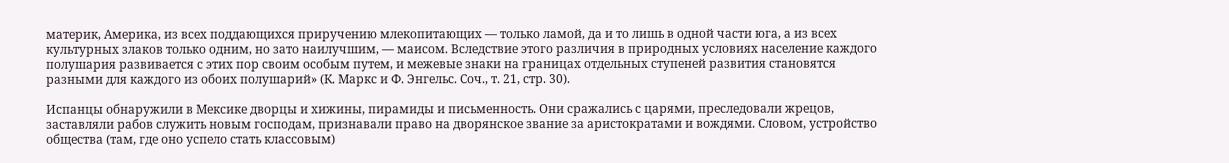материк, Америка, из всех поддающихся приручению млекопитающих — только ламой, да и то лишь в одной части юга, а из всех культурных злаков только одним, но зато наилучшим, — маисом. Вследствие этого различия в природных условиях население каждого полушария развивается с этих пор своим особым путем, и межевые знаки на границах отдельных ступеней развития становятся разными для каждого из обоих полушарий» (К. Маркс и Ф. Энгельс. Соч., т. 21, стр. 30).

Испанцы обнаружили в Мексике дворцы и хижины, пирамиды и письменность. Они сражались с царями, преследовали жрецов, заставляли рабов служить новым господам, признавали право на дворянское звание за аристократами и вождями. Словом, устройство общества (там, где оно успело стать классовым)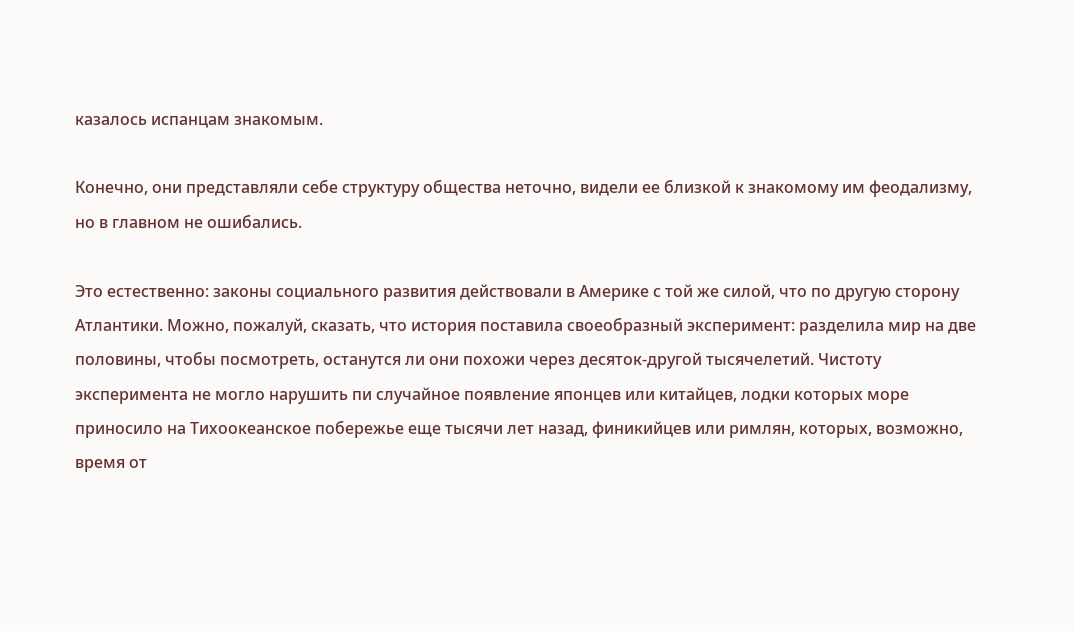казалось испанцам знакомым.

Конечно, они представляли себе структуру общества неточно, видели ее близкой к знакомому им феодализму, но в главном не ошибались.

Это естественно: законы социального развития действовали в Америке с той же силой, что по другую сторону Атлантики. Можно, пожалуй, сказать, что история поставила своеобразный эксперимент: разделила мир на две половины, чтобы посмотреть, останутся ли они похожи через десяток-другой тысячелетий. Чистоту эксперимента не могло нарушить пи случайное появление японцев или китайцев, лодки которых море приносило на Тихоокеанское побережье еще тысячи лет назад, финикийцев или римлян, которых, возможно, время от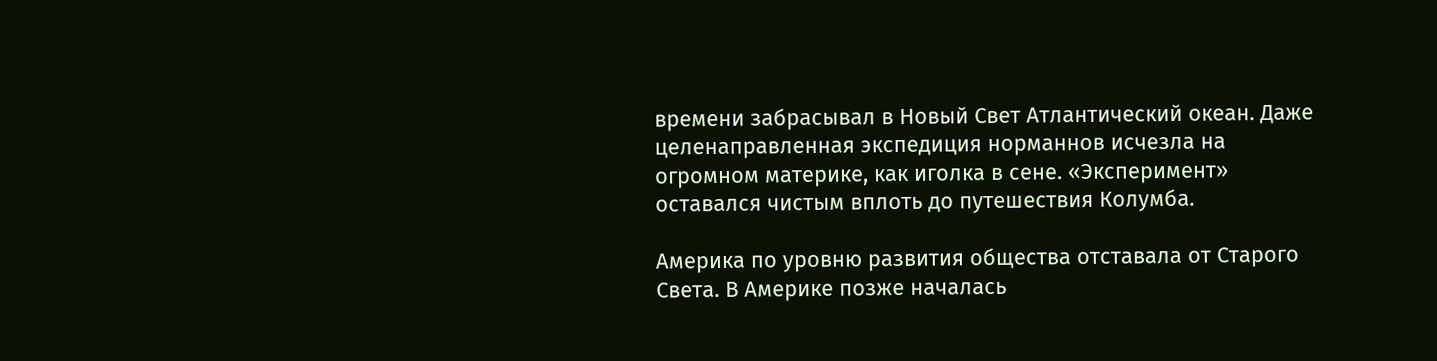времени забрасывал в Новый Свет Атлантический океан. Даже целенаправленная экспедиция норманнов исчезла на огромном материке, как иголка в сене. «Эксперимент» оставался чистым вплоть до путешествия Колумба.

Америка по уровню развития общества отставала от Старого Света. В Америке позже началась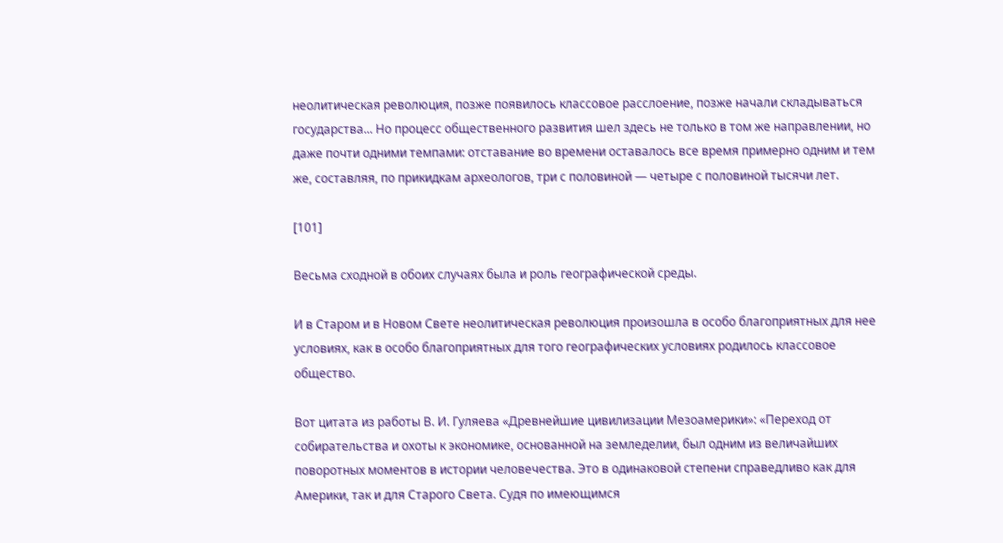неолитическая революция, позже появилось классовое расслоение, позже начали складываться государства... Но процесс общественного развития шел здесь не только в том же направлении, но даже почти одними темпами: отставание во времени оставалось все время примерно одним и тем же, составляя, по прикидкам археологов, три с половиной — четыре с половиной тысячи лет.

[101]

Весьма сходной в обоих случаях была и роль географической среды.

И в Старом и в Новом Свете неолитическая революция произошла в особо благоприятных для нее условиях, как в особо благоприятных для того географических условиях родилось классовое общество.

Вот цитата из работы В. И. Гуляева «Древнейшие цивилизации Мезоамерики»: «Переход от собирательства и охоты к экономике, основанной на земледелии, был одним из величайших поворотных моментов в истории человечества. Это в одинаковой степени справедливо как для Америки, так и для Старого Света. Судя по имеющимся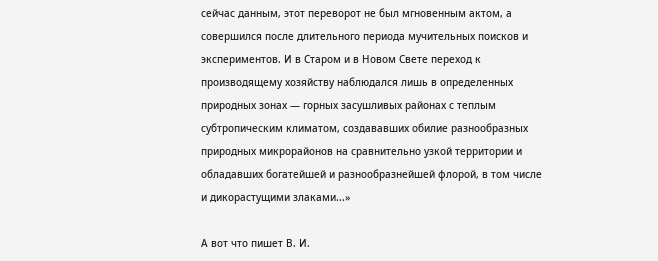сейчас данным, этот переворот не был мгновенным актом, а совершился после длительного периода мучительных поисков и экспериментов. И в Старом и в Новом Свете переход к производящему хозяйству наблюдался лишь в определенных природных зонах — горных засушливых районах с теплым субтропическим климатом, создававших обилие разнообразных природных микрорайонов на сравнительно узкой территории и обладавших богатейшей и разнообразнейшей флорой, в том числе и дикорастущими злаками...»

А вот что пишет В. И.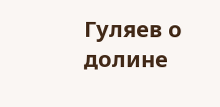Гуляев о долине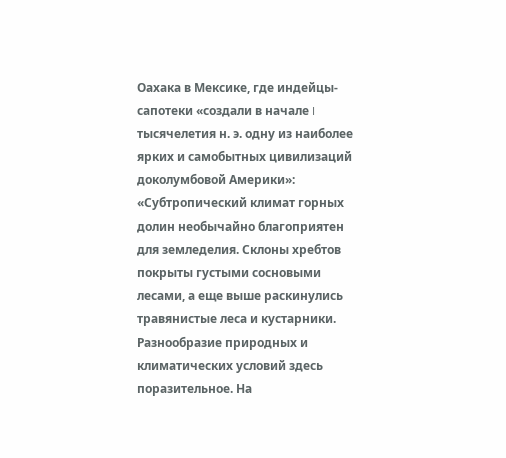Оахака в Мексике, где индейцы-сапотеки «создали в начале I тысячелетия н. э. одну из наиболее ярких и самобытных цивилизаций доколумбовой Америки»: «Субтропический климат горных долин необычайно благоприятен для земледелия. Склоны хребтов покрыты густыми сосновыми лесами, а еще выше раскинулись травянистые леса и кустарники. Разнообразие природных и климатических условий здесь поразительное. На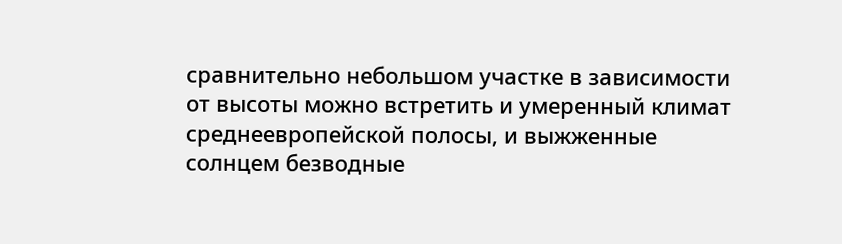сравнительно небольшом участке в зависимости от высоты можно встретить и умеренный климат среднеевропейской полосы, и выжженные солнцем безводные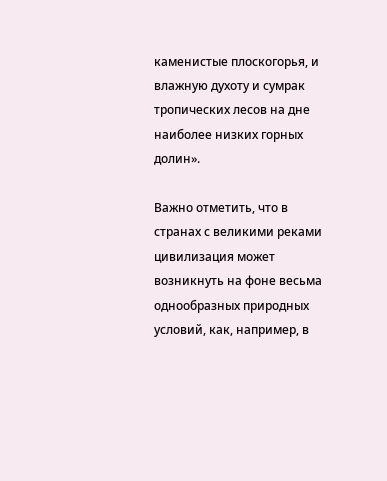каменистые плоскогорья, и влажную духоту и сумрак тропических лесов на дне наиболее низких горных долин».

Важно отметить, что в странах с великими реками цивилизация может возникнуть на фоне весьма однообразных природных условий, как, например, в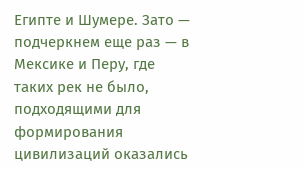Египте и Шумере. Зато — подчеркнем еще раз — в Мексике и Перу, где таких рек не было, подходящими для формирования цивилизаций оказались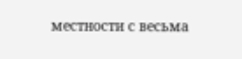местности с весьма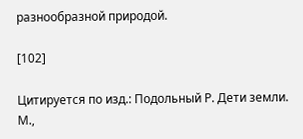разнообразной природой.

[102]

Цитируется по изд.: Подольный Р. Дети земли. М.,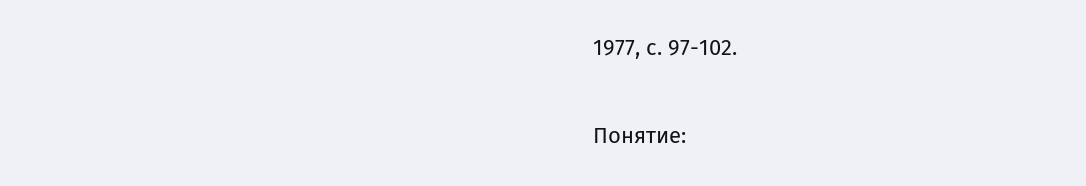1977, с. 97-102.

Понятие: